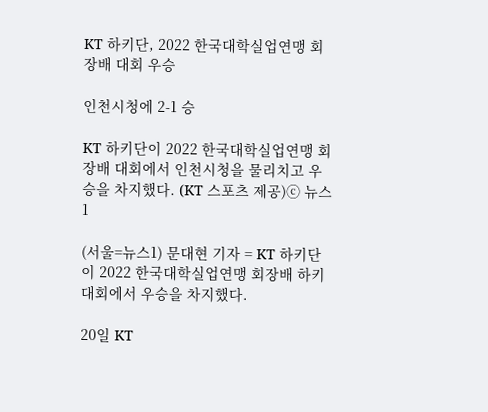KT 하키단, 2022 한국대학실업연맹 회장배 대회 우승

인천시청에 2-1 승

KT 하키단이 2022 한국대학실업연맹 회장배 대회에서 인천시청을 물리치고 우승을 차지했다. (KT 스포츠 제공)ⓒ 뉴스1

(서울=뉴스1) 문대현 기자 = KT 하키단이 2022 한국대학실업연맹 회장배 하키 대회에서 우승을 차지했다.

20일 KT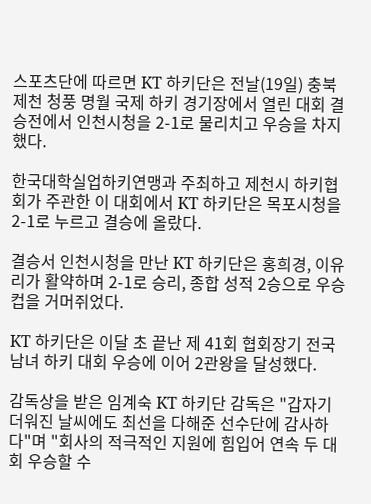스포츠단에 따르면 KT 하키단은 전날(19일) 충북 제천 청풍 명월 국제 하키 경기장에서 열린 대회 결승전에서 인천시청을 2-1로 물리치고 우승을 차지했다.

한국대학실업하키연맹과 주최하고 제천시 하키협회가 주관한 이 대회에서 KT 하키단은 목포시청을 2-1로 누르고 결승에 올랐다.

결승서 인천시청을 만난 KT 하키단은 홍희경, 이유리가 활약하며 2-1로 승리, 종합 성적 2승으로 우승컵을 거머쥐었다.

KT 하키단은 이달 초 끝난 제 41회 협회장기 전국남녀 하키 대회 우승에 이어 2관왕을 달성했다.

감독상을 받은 임계숙 KT 하키단 감독은 "갑자기 더워진 날씨에도 최선을 다해준 선수단에 감사하다"며 "회사의 적극적인 지원에 힘입어 연속 두 대회 우승할 수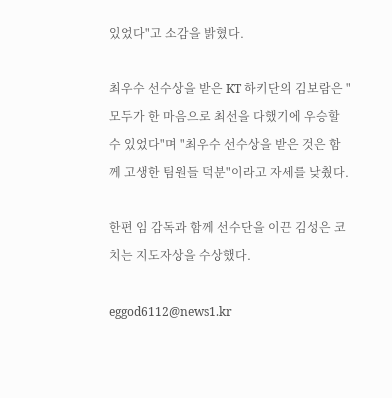있었다"고 소감을 밝혔다.

최우수 선수상을 받은 KT 하키단의 김보람은 "모두가 한 마음으로 최선을 다했기에 우승할 수 있었다"며 "최우수 선수상을 받은 것은 함께 고생한 팀원들 덕분"이라고 자세를 낮췄다.

한편 임 감독과 함께 선수단을 이끈 김성은 코치는 지도자상을 수상했다.

eggod6112@news1.kr